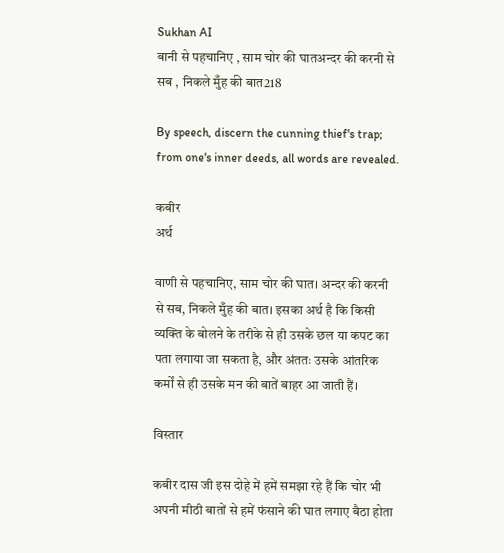Sukhan AI
बानी से पहचानिए , साम चोर की घातअन्दर की करनी से सब , निकले मुँह की बात218

By speech, discern the cunning thief's trap; from one's inner deeds, all words are revealed.

कबीर
अर्थ

वाणी से पहचानिए, साम चोर की घात। अन्दर की करनी से सब, निकले मुँह की बात। इसका अर्थ है कि किसी व्यक्ति के बोलने के तरीके से ही उसके छल या कपट का पता लगाया जा सकता है, और अंततः उसके आंतरिक कर्मों से ही उसके मन की बातें बाहर आ जाती हैं।

विस्तार

कबीर दास जी इस दोहे में हमें समझा रहे हैं कि चोर भी अपनी मीठी बातों से हमें फंसाने की घात लगाए बैठा होता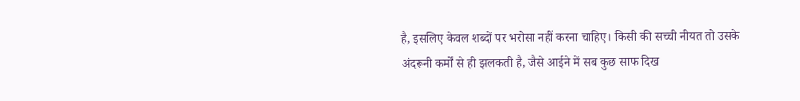है, इसलिए केवल शब्दों पर भरोसा नहीं करना चाहिए। किसी की सच्ची नीयत तो उसके अंदरूनी कर्मों से ही झलकती है, जैसे आईने में सब कुछ साफ दिख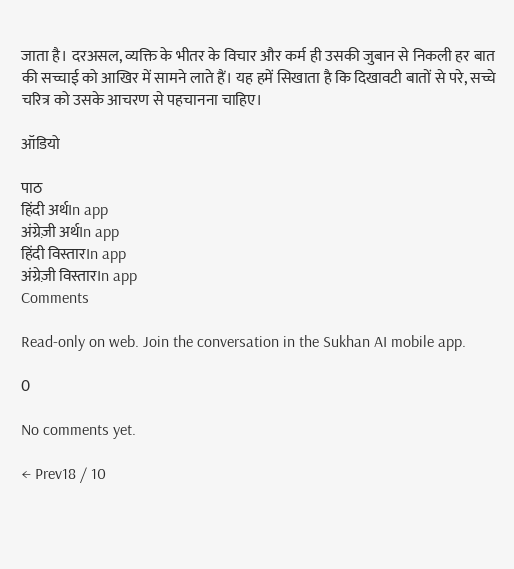जाता है। दरअसल, व्यक्ति के भीतर के विचार और कर्म ही उसकी जुबान से निकली हर बात की सच्चाई को आखिर में सामने लाते हैं। यह हमें सिखाता है कि दिखावटी बातों से परे, सच्चे चरित्र को उसके आचरण से पहचानना चाहिए।

ऑडियो

पाठ
हिंदी अर्थIn app
अंग्रेज़ी अर्थIn app
हिंदी विस्तारIn app
अंग्रेज़ी विस्तारIn app
Comments

Read-only on web. Join the conversation in the Sukhan AI mobile app.

0

No comments yet.

← Prev18 / 10